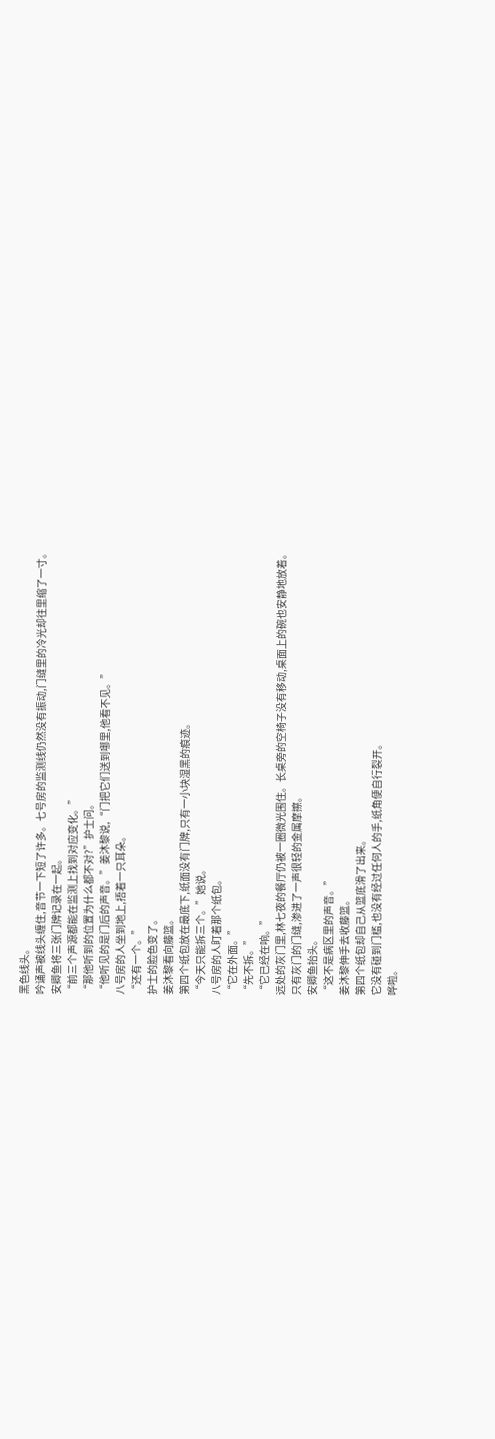黑色线头。
吟诵声被线头缠住,音节一下短了许多。七号房的监测线仍然没有振动,门缝里的冷光却往里缩了一寸。
安卿鱼将三张门牌记录在一起。
“前三个声源都能在监测上找到对应变化。”
“那他听到的位置为什么都不对?”护士问。
“他听见的是门后的声音。”姜沐黎说,“门把它们送到哪里,他看不见。”
八号房的人坐到地上,捂着一只耳朵。
“还有一个。”
护士的脸色变了。
姜沐黎看向藤篮。
第四个纸包放在最底下,纸面没有门牌,只有一小块湿黑的痕迹。
“今天只能拆三个。”她说。
八号房的人盯着那个纸包。
“它在外面。”
“先不拆。”
“它已经在响。”
远处的灰门里,林七夜的餐厅仍被一圈微光围住。长桌旁的空椅子没有移动,桌面上的碗也安静地放着。
只有灰门的门缝,渗进了一声很轻的金属摩擦。
安卿鱼抬头。
“这不是病区里的声音。”
姜沐黎伸手去收藤篮。
第四个纸包却自己从篮底滑了出来。
它没有碰到门槛,也没有经过任何人的手,纸角便自行裂开。
哗啦。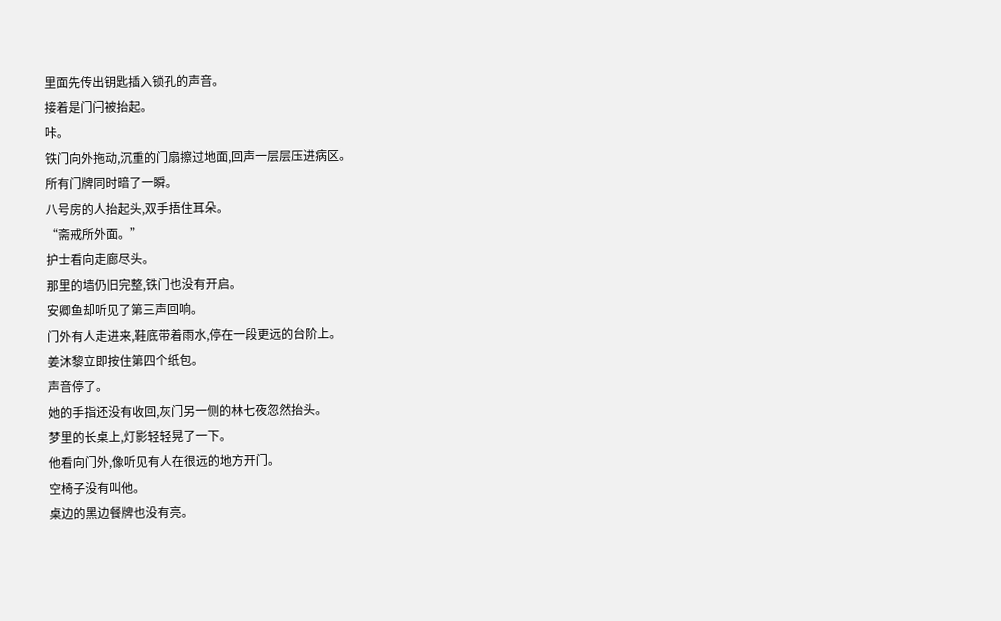里面先传出钥匙插入锁孔的声音。
接着是门闩被抬起。
咔。
铁门向外拖动,沉重的门扇擦过地面,回声一层层压进病区。
所有门牌同时暗了一瞬。
八号房的人抬起头,双手捂住耳朵。
“斋戒所外面。”
护士看向走廊尽头。
那里的墙仍旧完整,铁门也没有开启。
安卿鱼却听见了第三声回响。
门外有人走进来,鞋底带着雨水,停在一段更远的台阶上。
姜沐黎立即按住第四个纸包。
声音停了。
她的手指还没有收回,灰门另一侧的林七夜忽然抬头。
梦里的长桌上,灯影轻轻晃了一下。
他看向门外,像听见有人在很远的地方开门。
空椅子没有叫他。
桌边的黑边餐牌也没有亮。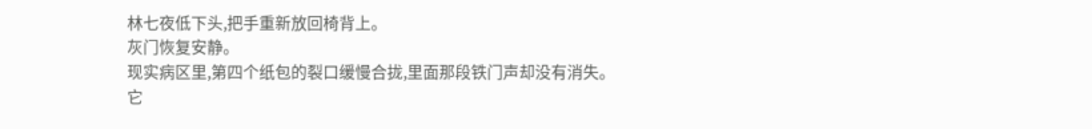林七夜低下头,把手重新放回椅背上。
灰门恢复安静。
现实病区里,第四个纸包的裂口缓慢合拢,里面那段铁门声却没有消失。
它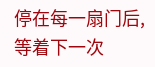停在每一扇门后,等着下一次